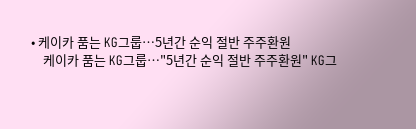• 케이카 품는 KG그룹…5년간 순익 절반 주주환원
    케이카 품는 KG그룹…"5년간 순익 절반 주주환원" KG그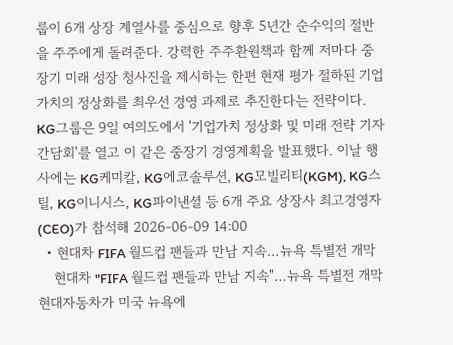룹이 6개 상장 계열사를 중심으로 향후 5년간 순수익의 절반을 주주에게 돌려준다. 강력한 주주환원책과 함께 저마다 중장기 미래 성장 청사진을 제시하는 한편 현재 평가 절하된 기업가치의 정상화를 최우선 경영 과제로 추진한다는 전략이다. KG그룹은 9일 여의도에서 '기업가치 정상화 및 미래 전략 기자간담회'를 열고 이 같은 중장기 경영계획을 발표했다. 이날 행사에는 KG케미칼, KG에코솔루션, KG모빌리티(KGM), KG스틸, KG이니시스, KG파이낸셜 등 6개 주요 상장사 최고경영자(CEO)가 참석해 2026-06-09 14:00
  • 현대차 FIFA 월드컵 팬들과 만남 지속…뉴욕 특별전 개막
    현대차 "FIFA 월드컵 팬들과 만남 지속"…뉴욕 특별전 개막 현대자동차가 미국 뉴욕에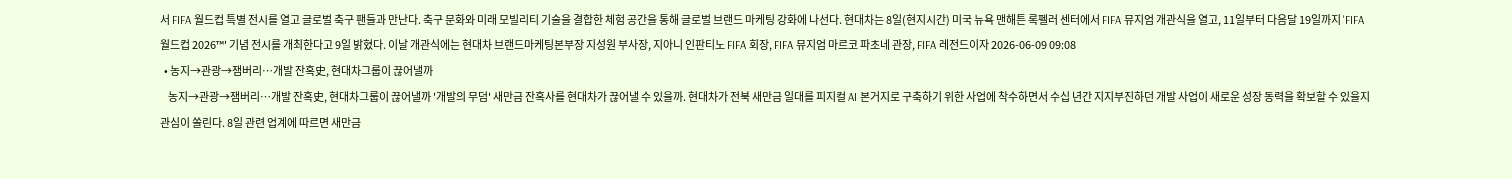서 FIFA 월드컵 특별 전시를 열고 글로벌 축구 팬들과 만난다. 축구 문화와 미래 모빌리티 기술을 결합한 체험 공간을 통해 글로벌 브랜드 마케팅 강화에 나선다. 현대차는 8일(현지시간) 미국 뉴욕 맨해튼 록펠러 센터에서 FIFA 뮤지엄 개관식을 열고, 11일부터 다음달 19일까지 'FIFA 월드컵 2026™' 기념 전시를 개최한다고 9일 밝혔다. 이날 개관식에는 현대차 브랜드마케팅본부장 지성원 부사장, 지아니 인판티노 FIFA 회장, FIFA 뮤지엄 마르코 파초네 관장, FIFA 레전드이자 2026-06-09 09:08
  • 농지→관광→잼버리…개발 잔혹史, 현대차그룹이 끊어낼까
    농지→관광→잼버리…개발 잔혹史, 현대차그룹이 끊어낼까 '개발의 무덤' 새만금 잔혹사를 현대차가 끊어낼 수 있을까. 현대차가 전북 새만금 일대를 피지컬 AI 본거지로 구축하기 위한 사업에 착수하면서 수십 년간 지지부진하던 개발 사업이 새로운 성장 동력을 확보할 수 있을지 관심이 쏠린다. 8일 관련 업계에 따르면 새만금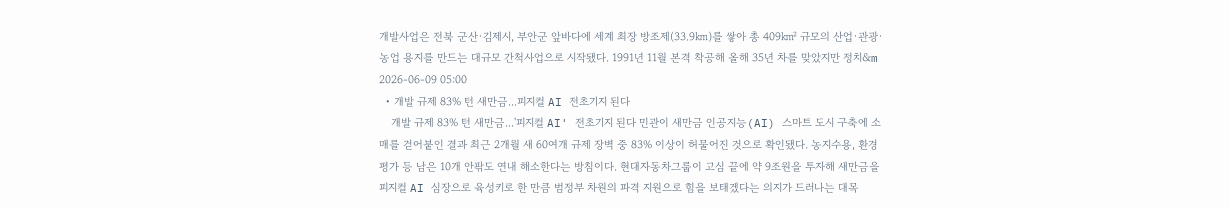개발사업은 전북 군산·김제시, 부안군 앞바다에 세계 최장 방조제(33.9㎞)를 쌓아 총 409㎢ 규모의 산업·관광·농업 용지를 만드는 대규모 간척사업으로 시작됐다. 1991년 11월 본격 착공해 올해 35년 차를 맞았지만 정치&m 2026-06-09 05:00
  • 개발 규제 83% 턴 새만금...피지컬 AI 전초기지 된다
    개발 규제 83% 턴 새만금...'피지컬 AI' 전초기지 된다 민관이 새만금 인공지능(AI) 스마트 도시 구축에 소매를 걷어붙인 결과 최근 2개월 새 60여개 규제 장벽 중 83% 이상이 허물어진 것으로 확인됐다. 농지수용, 환경평가 등 남은 10개 안팎도 연내 해소한다는 방침이다. 현대자동차그룹이 고심 끝에 약 9조원을 투자해 새만금을 피지컬 AI 심장으로 육성키로 한 만큼 범정부 차원의 파격 지원으로 힘을 보태겠다는 의지가 드러나는 대목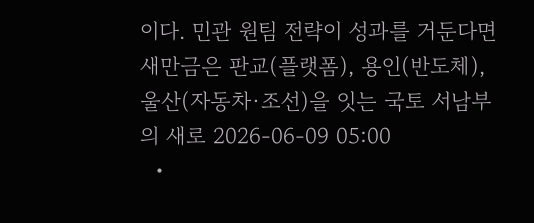이다. 민관 원팀 전략이 성과를 거둔다면 새만금은 판교(플랫폼), 용인(반도체), 울산(자동차·조선)을 잇는 국토 서남부의 새로 2026-06-09 05:00
  •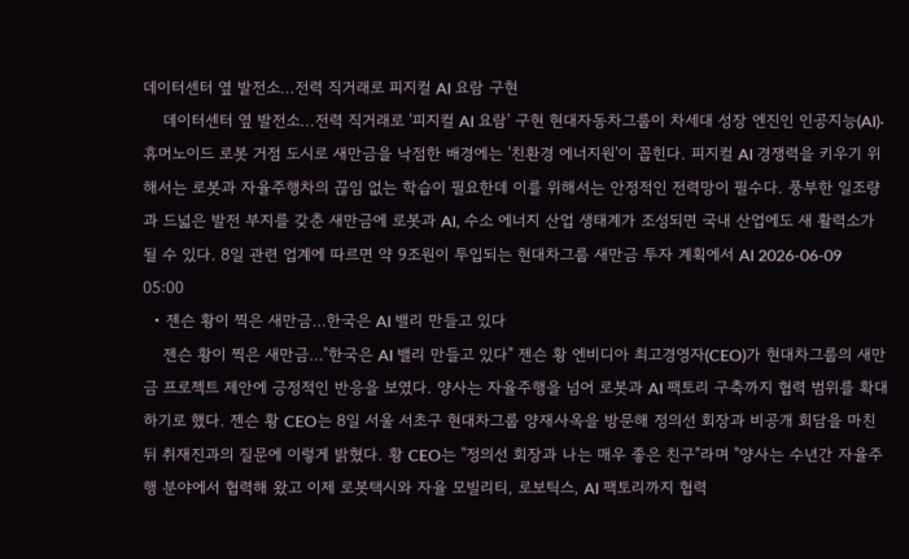데이터센터 옆 발전소...전력 직거래로 피지컬 AI 요람 구현
    데이터센터 옆 발전소...전력 직거래로 '피지컬 AI 요람' 구현 현대자동차그룹이 차세대 성장 엔진인 인공지능(AI)·휴머노이드 로봇 거점 도시로 새만금을 낙점한 배경에는 '친환경 에너지원'이 꼽힌다. 피지컬 AI 경쟁력을 키우기 위해서는 로봇과 자율주행차의 끊임 없는 학습이 필요한데 이를 위해서는 안정적인 전력망이 필수다. 풍부한 일조량과 드넓은 발전 부지를 갖춘 새만금에 로봇과 AI, 수소 에너지 산업 생태계가 조성되면 국내 산업에도 새 활력소가 될 수 있다. 8일 관련 업계에 따르면 약 9조원이 투입되는 현대차그룹 새만금 투자 계획에서 AI 2026-06-09 05:00
  • 젠슨 황이 찍은 새만금…한국은 AI 밸리 만들고 있다
    젠슨 황이 찍은 새만금…"한국은 AI 밸리 만들고 있다" 젠슨 황 엔비디아 최고경영자(CEO)가 현대차그룹의 새만금 프로젝트 제안에 긍정적인 반응을 보였다. 양사는 자율주행을 넘어 로봇과 AI 팩토리 구축까지 협력 범위를 확대하기로 했다. 젠슨 황 CEO는 8일 서울 서초구 현대차그룹 양재사옥을 방문해 정의선 회장과 비공개 회담을 마친 뒤 취재진과의 질문에 이렇게 밝혔다. 황 CEO는 "정의선 회장과 나는 매우 좋은 친구"라며 "양사는 수년간 자율주행 분야에서 협력해 왔고 이제 로봇택시와 자율 모빌리티, 로보틱스, AI 팩토리까지 협력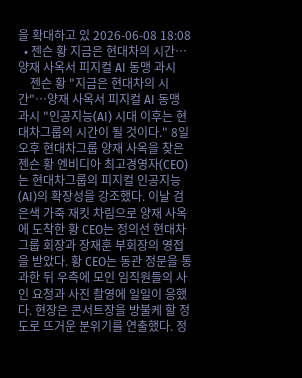을 확대하고 있 2026-06-08 18:08
  • 젠슨 황 지금은 현대차의 시간…양재 사옥서 피지컬 AI 동맹 과시
    젠슨 황 "지금은 현대차의 시간"…양재 사옥서 피지컬 AI 동맹 과시 "인공지능(AI) 시대 이후는 현대차그룹의 시간이 될 것이다." 8일 오후 현대차그룹 양재 사옥을 찾은 젠슨 황 엔비디아 최고경영자(CEO)는 현대차그룹의 피지컬 인공지능(AI)의 확장성을 강조했다. 이날 검은색 가죽 재킷 차림으로 양재 사옥에 도착한 황 CEO는 정의선 현대차그룹 회장과 장재훈 부회장의 영접을 받았다. 황 CEO는 동관 정문을 통과한 뒤 우측에 모인 임직원들의 사인 요청과 사진 촬영에 일일이 응했다. 현장은 콘서트장을 방불케 할 정도로 뜨거운 분위기를 연출했다. 정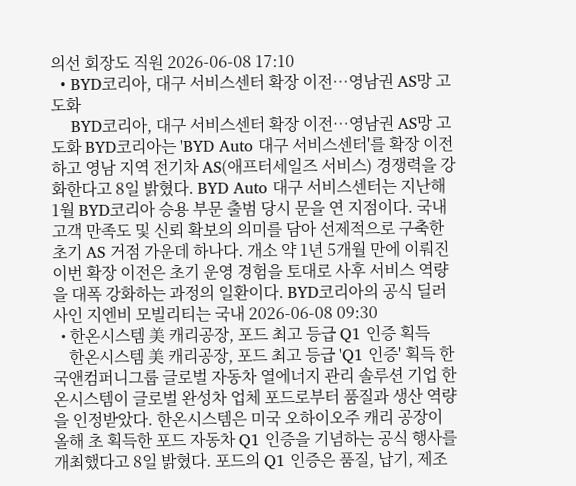의선 회장도 직원 2026-06-08 17:10
  • BYD코리아, 대구 서비스센터 확장 이전…영남권 AS망 고도화
    BYD코리아, 대구 서비스센터 확장 이전…영남권 AS망 고도화 BYD코리아는 'BYD Auto 대구 서비스센터'를 확장 이전하고 영남 지역 전기차 AS(애프터세일즈 서비스) 경쟁력을 강화한다고 8일 밝혔다. BYD Auto 대구 서비스센터는 지난해 1월 BYD코리아 승용 부문 출범 당시 문을 연 지점이다. 국내 고객 만족도 및 신뢰 확보의 의미를 담아 선제적으로 구축한 초기 AS 거점 가운데 하나다. 개소 약 1년 5개월 만에 이뤄진 이번 확장 이전은 초기 운영 경험을 토대로 사후 서비스 역량을 대폭 강화하는 과정의 일환이다. BYD코리아의 공식 딜러사인 지엔비 모빌리티는 국내 2026-06-08 09:30
  • 한온시스템 美 캐리공장, 포드 최고 등급 Q1 인증 획득
    한온시스템 美 캐리공장, 포드 최고 등급 'Q1 인증' 획득 한국앤컴퍼니그룹 글로벌 자동차 열에너지 관리 솔루션 기업 한온시스템이 글로벌 완성차 업체 포드로부터 품질과 생산 역량을 인정받았다. 한온시스템은 미국 오하이오주 캐리 공장이 올해 초 획득한 포드 자동차 Q1 인증을 기념하는 공식 행사를 개최했다고 8일 밝혔다. 포드의 Q1 인증은 품질, 납기, 제조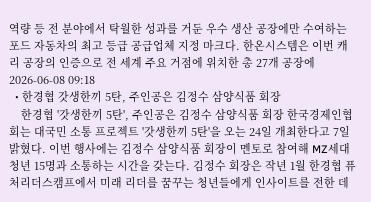역량 등 전 분야에서 탁월한 성과를 거둔 우수 생산 공장에만 수여하는 포드 자동차의 최고 등급 공급업체 지정 마크다. 한온시스템은 이번 캐리 공장의 인증으로 전 세계 주요 거점에 위치한 총 27개 공장에 2026-06-08 09:18
  • 한경협 갓생한끼 5탄, 주인공은 김정수 삼양식품 회장
    한경협 '갓생한끼 5탄', 주인공은 김정수 삼양식품 회장 한국경제인협회는 대국민 소통 프로젝트 '갓생한끼 5탄'을 오는 24일 개최한다고 7일 밝혔다. 이번 행사에는 김정수 삼양식품 회장이 멘토로 참여해 MZ세대 청년 15명과 소통하는 시간을 갖는다. 김정수 회장은 작년 1월 한경협 퓨처리더스캠프에서 미래 리더를 꿈꾸는 청년들에게 인사이트를 전한 데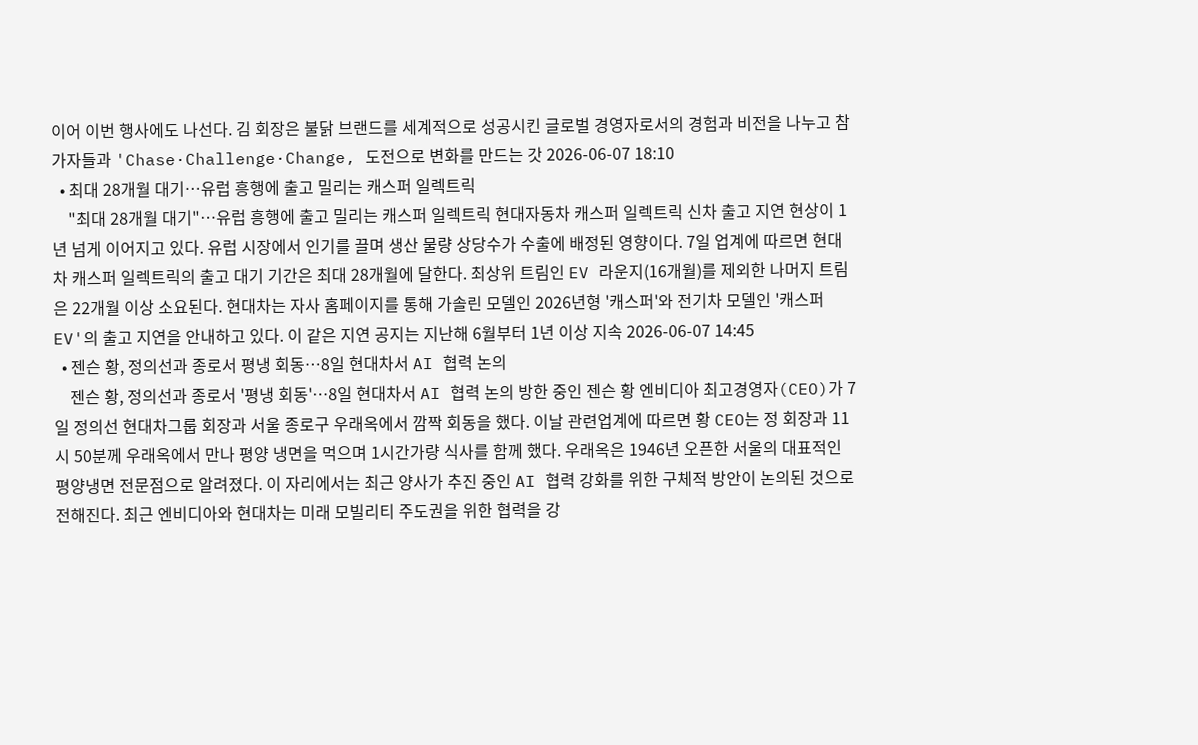이어 이번 행사에도 나선다. 김 회장은 불닭 브랜드를 세계적으로 성공시킨 글로벌 경영자로서의 경험과 비전을 나누고 참가자들과 'Chase·Challenge·Change, 도전으로 변화를 만드는 갓 2026-06-07 18:10
  • 최대 28개월 대기…유럽 흥행에 출고 밀리는 캐스퍼 일렉트릭
    "최대 28개월 대기"…유럽 흥행에 출고 밀리는 캐스퍼 일렉트릭 현대자동차 캐스퍼 일렉트릭 신차 출고 지연 현상이 1년 넘게 이어지고 있다. 유럽 시장에서 인기를 끌며 생산 물량 상당수가 수출에 배정된 영향이다. 7일 업계에 따르면 현대차 캐스퍼 일렉트릭의 출고 대기 기간은 최대 28개월에 달한다. 최상위 트림인 EV 라운지(16개월)를 제외한 나머지 트림은 22개월 이상 소요된다. 현대차는 자사 홈페이지를 통해 가솔린 모델인 2026년형 '캐스퍼'와 전기차 모델인 '캐스퍼 EV'의 출고 지연을 안내하고 있다. 이 같은 지연 공지는 지난해 6월부터 1년 이상 지속 2026-06-07 14:45
  • 젠슨 황, 정의선과 종로서 평냉 회동…8일 현대차서 AI 협력 논의
    젠슨 황, 정의선과 종로서 '평냉 회동'…8일 현대차서 AI 협력 논의 방한 중인 젠슨 황 엔비디아 최고경영자(CEO)가 7일 정의선 현대차그룹 회장과 서울 종로구 우래옥에서 깜짝 회동을 했다. 이날 관련업계에 따르면 황 CEO는 정 회장과 11시 50분께 우래옥에서 만나 평양 냉면을 먹으며 1시간가량 식사를 함께 했다. 우래옥은 1946년 오픈한 서울의 대표적인 평양냉면 전문점으로 알려졌다. 이 자리에서는 최근 양사가 추진 중인 AI 협력 강화를 위한 구체적 방안이 논의된 것으로 전해진다. 최근 엔비디아와 현대차는 미래 모빌리티 주도권을 위한 협력을 강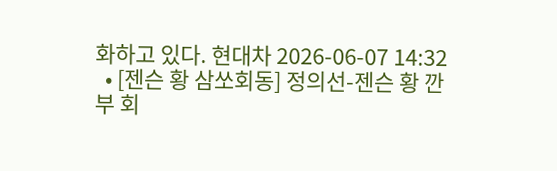화하고 있다. 현대차 2026-06-07 14:32
  • [젠슨 황 삼쏘회동] 정의선-젠슨 황 깐부 회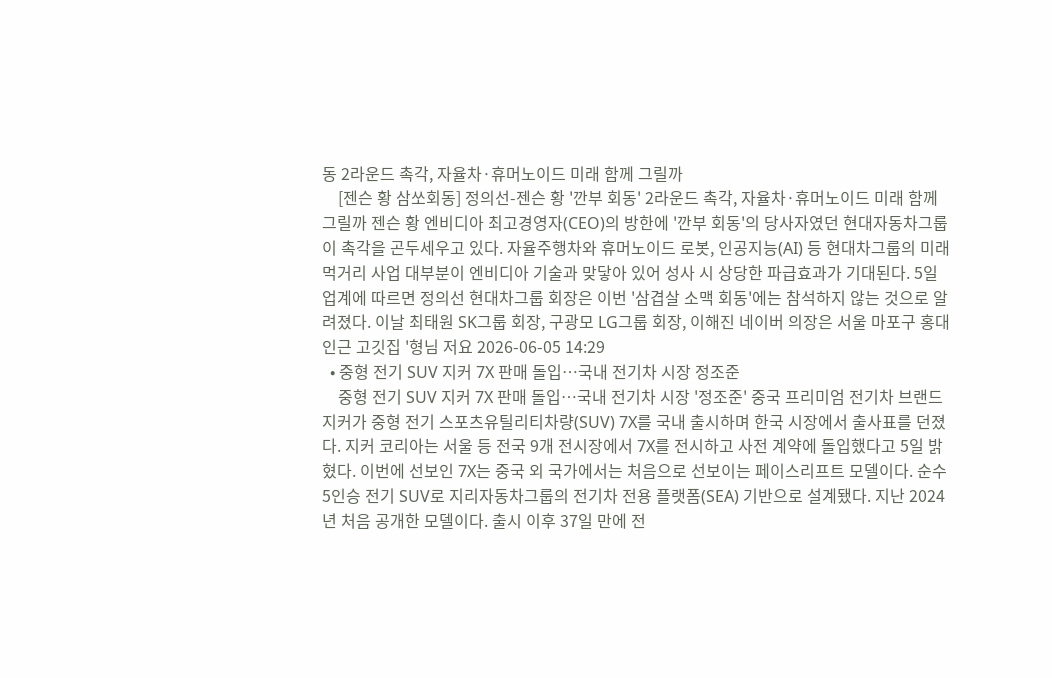동 2라운드 촉각, 자율차·휴머노이드 미래 함께 그릴까
    [젠슨 황 삼쏘회동] 정의선-젠슨 황 '깐부 회동' 2라운드 촉각, 자율차·휴머노이드 미래 함께 그릴까 젠슨 황 엔비디아 최고경영자(CEO)의 방한에 '깐부 회동'의 당사자였던 현대자동차그룹이 촉각을 곤두세우고 있다. 자율주행차와 휴머노이드 로봇, 인공지능(AI) 등 현대차그룹의 미래 먹거리 사업 대부분이 엔비디아 기술과 맞닿아 있어 성사 시 상당한 파급효과가 기대된다. 5일 업계에 따르면 정의선 현대차그룹 회장은 이번 '삼겹살 소맥 회동'에는 참석하지 않는 것으로 알려졌다. 이날 최태원 SK그룹 회장, 구광모 LG그룹 회장, 이해진 네이버 의장은 서울 마포구 홍대 인근 고깃집 '형님 저요 2026-06-05 14:29
  • 중형 전기 SUV 지커 7X 판매 돌입…국내 전기차 시장 정조준
    중형 전기 SUV 지커 7X 판매 돌입…국내 전기차 시장 '정조준' 중국 프리미엄 전기차 브랜드 지커가 중형 전기 스포츠유틸리티차량(SUV) 7X를 국내 출시하며 한국 시장에서 출사표를 던졌다. 지커 코리아는 서울 등 전국 9개 전시장에서 7X를 전시하고 사전 계약에 돌입했다고 5일 밝혔다. 이번에 선보인 7X는 중국 외 국가에서는 처음으로 선보이는 페이스리프트 모델이다. 순수 5인승 전기 SUV로 지리자동차그룹의 전기차 전용 플랫폼(SEA) 기반으로 설계됐다. 지난 2024년 처음 공개한 모델이다. 출시 이후 37일 만에 전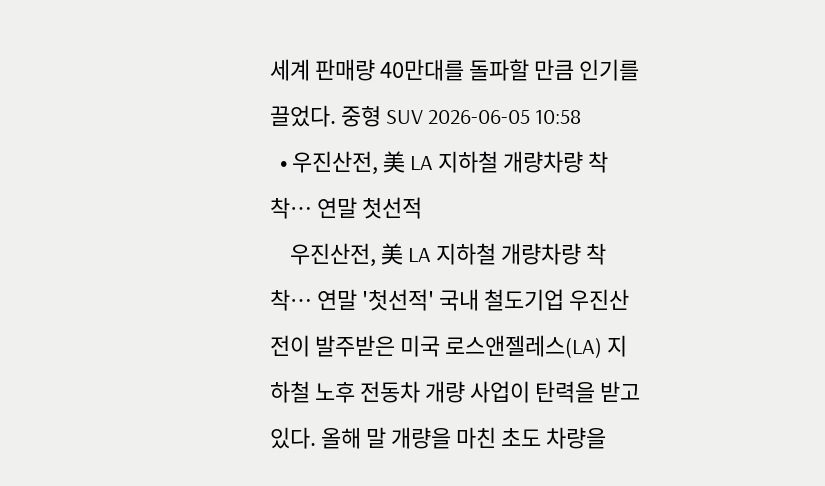세계 판매량 40만대를 돌파할 만큼 인기를 끌었다. 중형 SUV 2026-06-05 10:58
  • 우진산전, 美 LA 지하철 개량차량 착착… 연말 첫선적
    우진산전, 美 LA 지하철 개량차량 착착… 연말 '첫선적' 국내 철도기업 우진산전이 발주받은 미국 로스앤젤레스(LA) 지하철 노후 전동차 개량 사업이 탄력을 받고 있다. 올해 말 개량을 마친 초도 차량을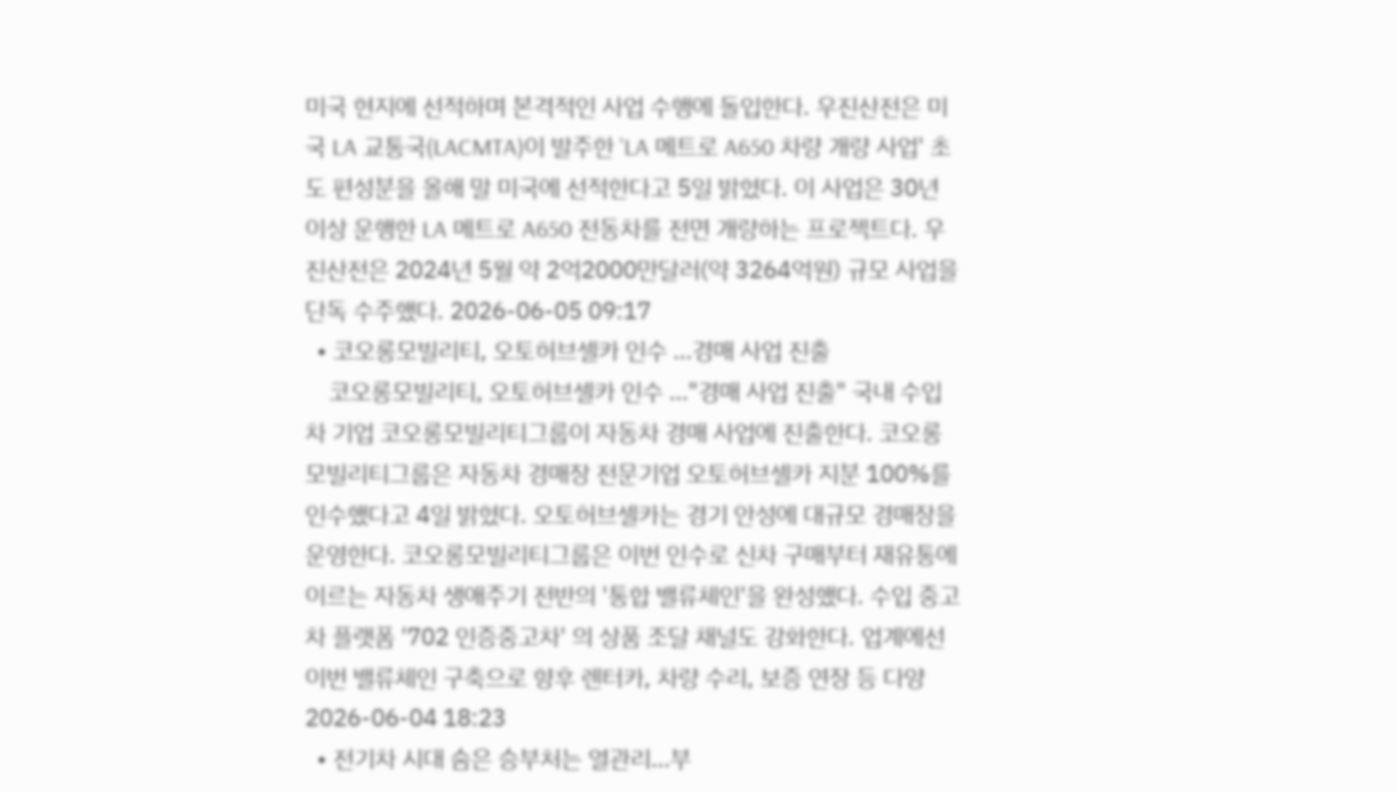미국 현지에 선적하며 본격적인 사업 수행에 돌입한다. 우진산전은 미국 LA 교통국(LACMTA)이 발주한 'LA 메트로 A650 차량 개량 사업' 초도 편성분을 올해 말 미국에 선적한다고 5일 밝혔다. 이 사업은 30년 이상 운행한 LA 메트로 A650 전동차를 전면 개량하는 프로젝트다. 우진산전은 2024년 5월 약 2억2000만달러(약 3264억원) 규모 사업을 단독 수주했다. 2026-06-05 09:17
  • 코오롱모빌리티, 오토허브셀카 인수 …경매 사업 진출
    코오롱모빌리티, 오토허브셀카 인수 …"경매 사업 진출" 국내 수입차 기업 코오롱모빌리티그룹이 자동차 경매 사업에 진출한다. 코오롱모빌리티그룹은 자동차 경매장 전문기업 오토허브셀카 지분 100%를 인수했다고 4일 밝혔다. 오토허브셀카는 경기 안성에 대규모 경매장을 운영한다. 코오롱모빌리티그룹은 이번 인수로 신차 구매부터 재유통에 이르는 자동차 생애주기 전반의 '통합 밸류체인'을 완성했다. 수입 중고차 플랫폼 '702 인증중고차' 의 상품 조달 채널도 강화한다. 업계에선 이번 밸류체인 구축으로 향후 렌터카, 차량 수리, 보증 연장 등 다양 2026-06-04 18:23
  • 전기차 시대 숨은 승부처는 열관리…부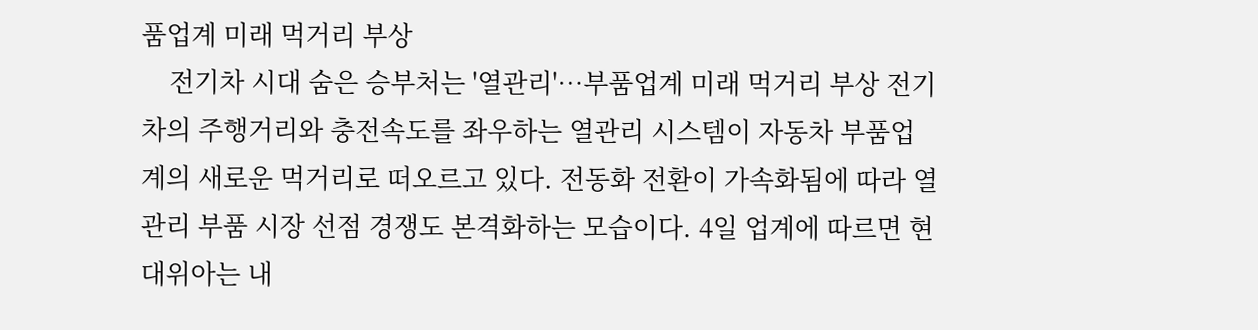품업계 미래 먹거리 부상
    전기차 시대 숨은 승부처는 '열관리'…부품업계 미래 먹거리 부상 전기차의 주행거리와 충전속도를 좌우하는 열관리 시스템이 자동차 부품업계의 새로운 먹거리로 떠오르고 있다. 전동화 전환이 가속화됨에 따라 열관리 부품 시장 선점 경쟁도 본격화하는 모습이다. 4일 업계에 따르면 현대위아는 내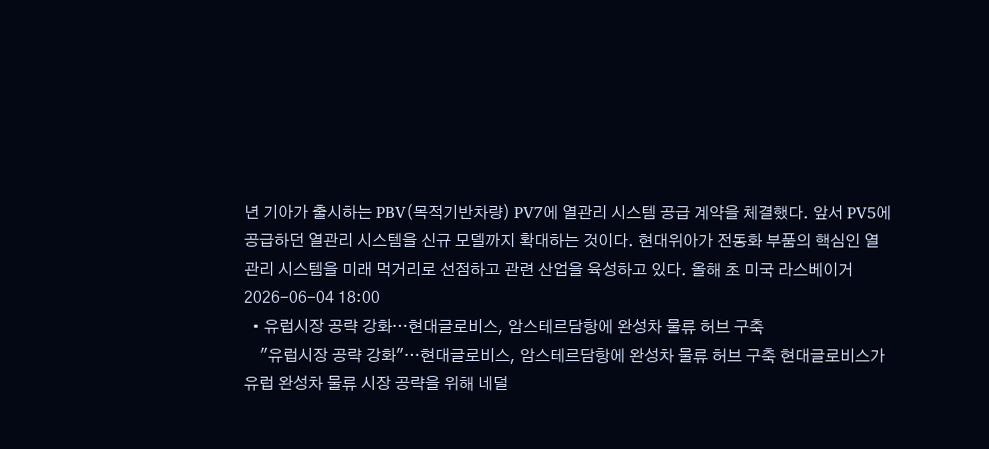년 기아가 출시하는 PBV(목적기반차량) PV7에 열관리 시스템 공급 계약을 체결했다. 앞서 PV5에 공급하던 열관리 시스템을 신규 모델까지 확대하는 것이다. 현대위아가 전동화 부품의 핵심인 열관리 시스템을 미래 먹거리로 선점하고 관련 산업을 육성하고 있다. 올해 초 미국 라스베이거 2026-06-04 18:00
  • 유럽시장 공략 강화…현대글로비스, 암스테르담항에 완성차 물류 허브 구축
    "유럽시장 공략 강화"…현대글로비스, 암스테르담항에 완성차 물류 허브 구축 현대글로비스가 유럽 완성차 물류 시장 공략을 위해 네덜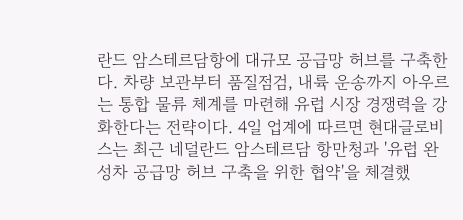란드 암스테르담항에 대규모 공급망 허브를 구축한다. 차량 보관부터 품질점검, 내륙 운송까지 아우르는 통합 물류 체계를 마련해 유럽 시장 경쟁력을 강화한다는 전략이다. 4일 업계에 따르면 현대글로비스는 최근 네덜란드 암스테르담 항만청과 '유럽 완성차 공급망 허브 구축을 위한 협약'을 체결했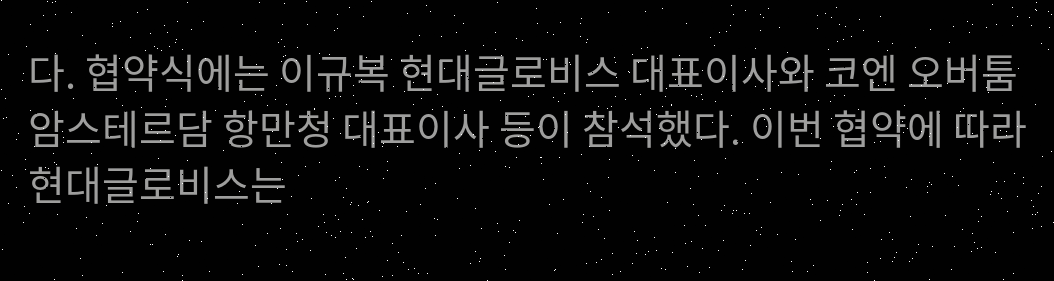다. 협약식에는 이규복 현대글로비스 대표이사와 코엔 오버툼 암스테르담 항만청 대표이사 등이 참석했다. 이번 협약에 따라 현대글로비스는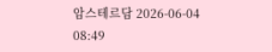암스테르담 2026-06-04 08:49